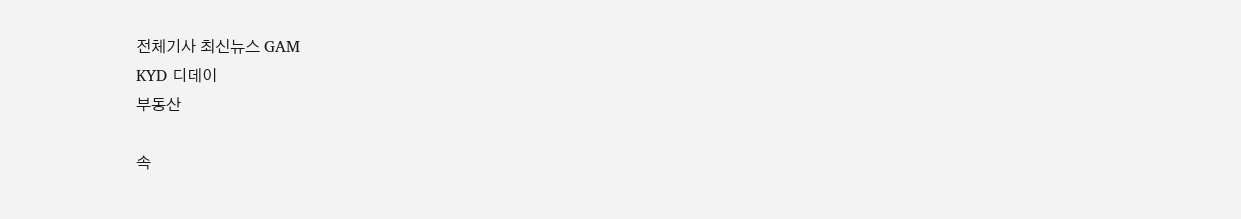전체기사 최신뉴스 GAM
KYD 디데이
부동산

속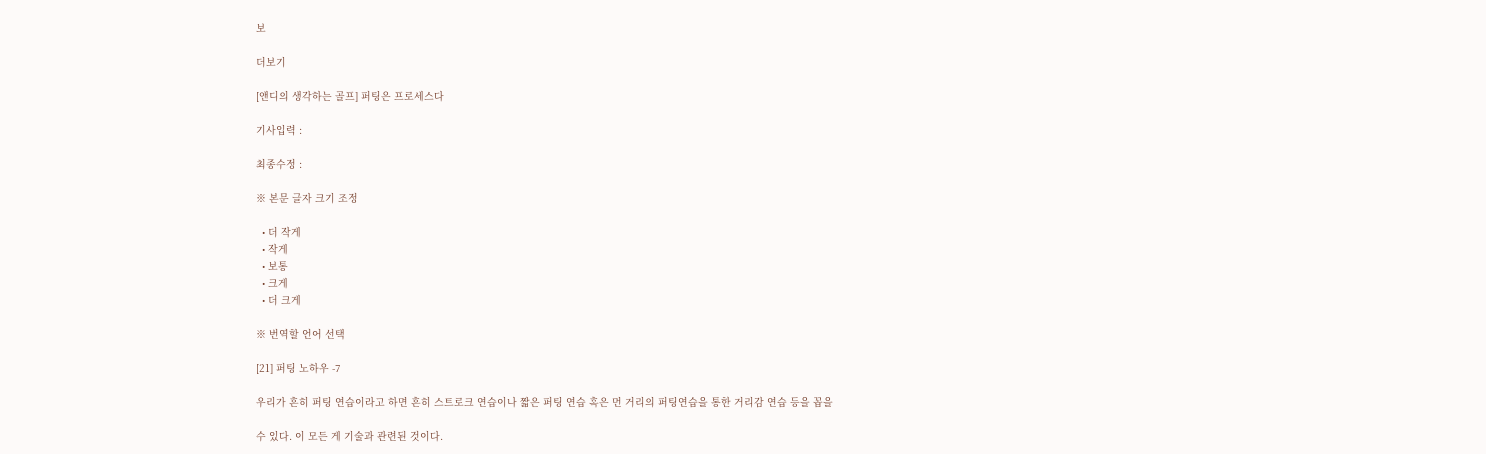보

더보기

[앤디의 생각하는 골프] 퍼팅은 프로세스다

기사입력 :

최종수정 :

※ 본문 글자 크기 조정

  • 더 작게
  • 작게
  • 보통
  • 크게
  • 더 크게

※ 번역할 언어 선택

[21] 퍼팅 노하우 -7

우리가 흔히 퍼팅 연습이라고 하면 흔히 스트로크 연습이나 짧은 퍼팅 연습 혹은 먼 거리의 퍼팅연습을 통한 거리감 연습 등을 꼽을

수 있다. 이 모든 게 기술과 관련된 것이다.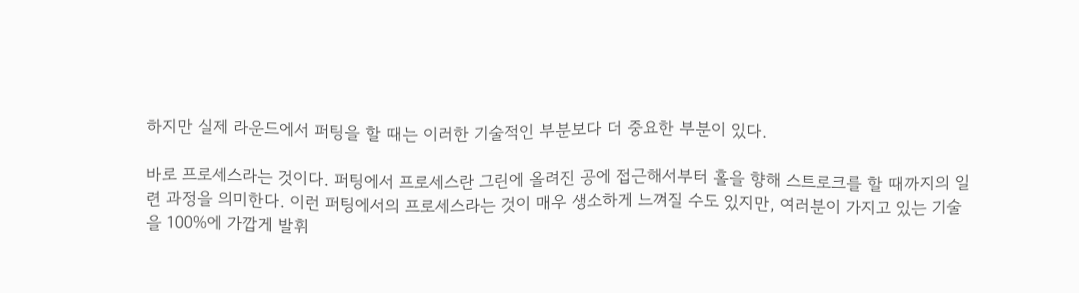하지만 실제 라운드에서 퍼팅을 할 때는 이러한 기술적인 부분보다 더 중요한 부분이 있다.

바로 프로세스라는 것이다. 퍼팅에서 프로세스란 그린에 올려진 공에 접근해서부터 홀을 향해 스트로크를 할 때까지의 일련 과정을 의미한다. 이런 퍼팅에서의 프로세스라는 것이 매우 생소하게 느껴질 수도 있지만, 여러분이 가지고 있는 기술을 100%에 가깝게 발휘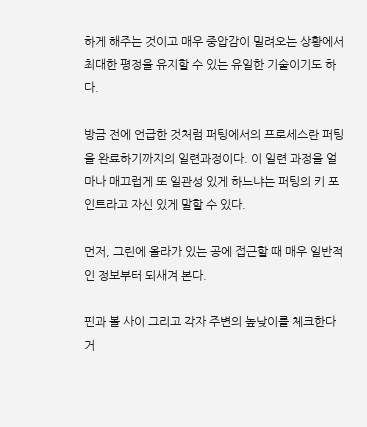하게 해주는 것이고 매우 중압감이 밀려오는 상황에서 최대한 평정을 유지할 수 있는 유일한 기술이기도 하다.

방금 전에 언급한 것처럼 퍼팅에서의 프로세스란 퍼팅을 완료하기까지의 일련과정이다. 이 일련 과정을 얼마나 매끄럽게 또 일관성 있게 하느냐는 퍼팅의 키 포인트라고 자신 있게 말할 수 있다.

먼저, 그린에 올라가 있는 공에 접근할 때 매우 일반적인 정보부터 되새겨 본다.

핀과 볼 사이 그리고 각자 주변의 높낮이를 체크한다거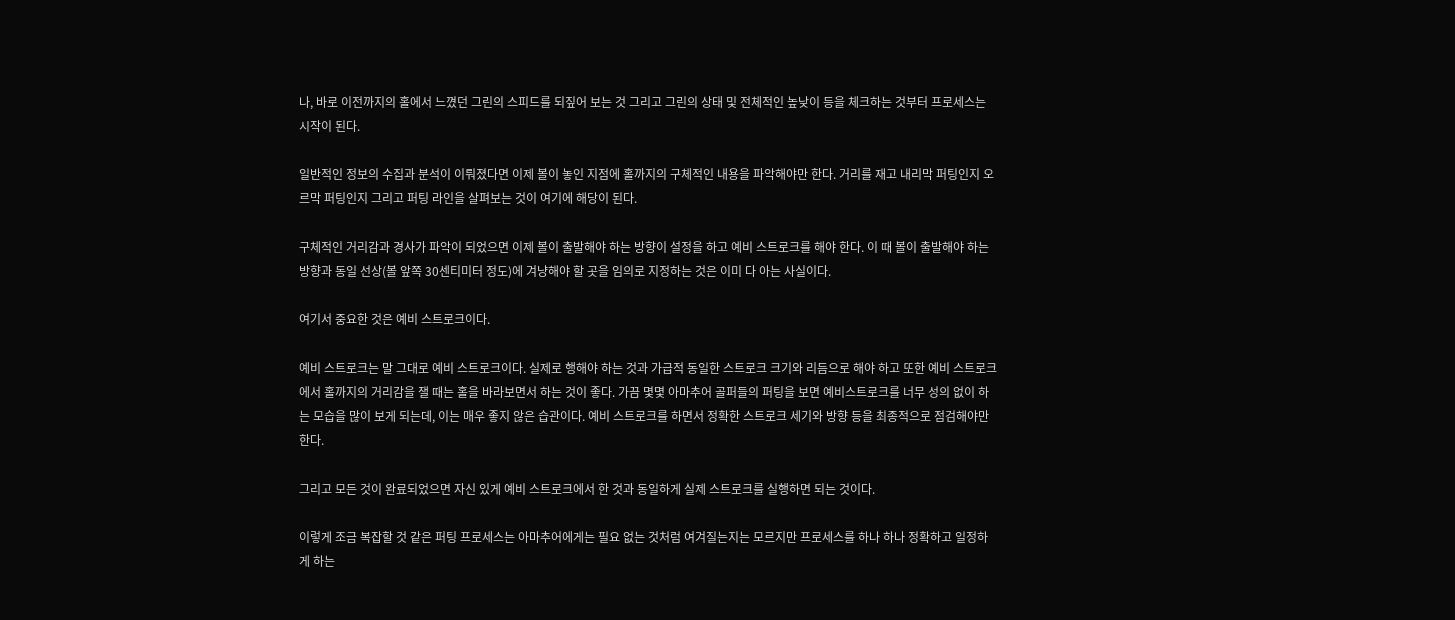나, 바로 이전까지의 홀에서 느꼈던 그린의 스피드를 되짚어 보는 것 그리고 그린의 상태 및 전체적인 높낮이 등을 체크하는 것부터 프로세스는 시작이 된다.

일반적인 정보의 수집과 분석이 이뤄졌다면 이제 볼이 놓인 지점에 홀까지의 구체적인 내용을 파악해야만 한다. 거리를 재고 내리막 퍼팅인지 오르막 퍼팅인지 그리고 퍼팅 라인을 살펴보는 것이 여기에 해당이 된다.

구체적인 거리감과 경사가 파악이 되었으면 이제 볼이 출발해야 하는 방향이 설정을 하고 예비 스트로크를 해야 한다. 이 때 볼이 출발해야 하는 방향과 동일 선상(볼 앞쪽 30센티미터 정도)에 겨냥해야 할 곳을 임의로 지정하는 것은 이미 다 아는 사실이다.

여기서 중요한 것은 예비 스트로크이다.

예비 스트로크는 말 그대로 예비 스트로크이다. 실제로 행해야 하는 것과 가급적 동일한 스트로크 크기와 리듬으로 해야 하고 또한 예비 스트로크에서 홀까지의 거리감을 잴 때는 홀을 바라보면서 하는 것이 좋다. 가끔 몇몇 아마추어 골퍼들의 퍼팅을 보면 예비스트로크를 너무 성의 없이 하는 모습을 많이 보게 되는데, 이는 매우 좋지 않은 습관이다. 예비 스트로크를 하면서 정확한 스트로크 세기와 방향 등을 최종적으로 점검해야만 한다.

그리고 모든 것이 완료되었으면 자신 있게 예비 스트로크에서 한 것과 동일하게 실제 스트로크를 실행하면 되는 것이다.

이렇게 조금 복잡할 것 같은 퍼팅 프로세스는 아마추어에게는 필요 없는 것처럼 여겨질는지는 모르지만 프로세스를 하나 하나 정확하고 일정하게 하는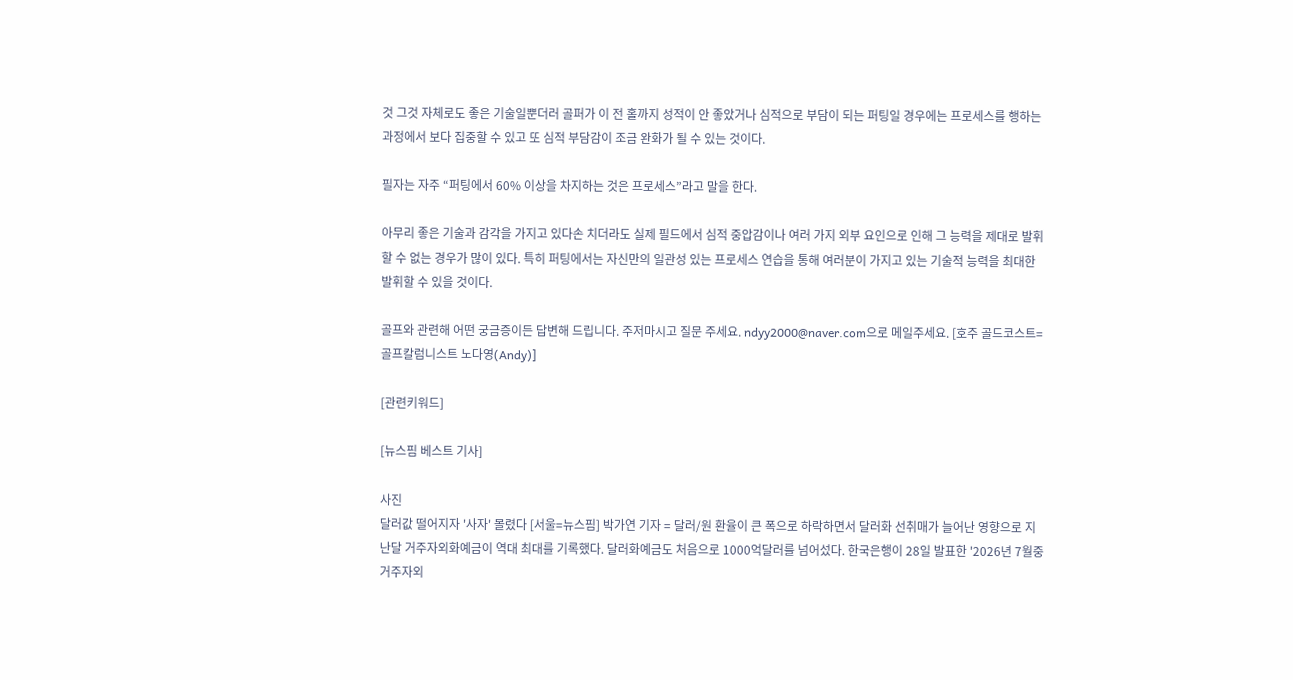것 그것 자체로도 좋은 기술일뿐더러 골퍼가 이 전 홀까지 성적이 안 좋았거나 심적으로 부담이 되는 퍼팅일 경우에는 프로세스를 행하는 과정에서 보다 집중할 수 있고 또 심적 부담감이 조금 완화가 될 수 있는 것이다.

필자는 자주 “퍼팅에서 60% 이상을 차지하는 것은 프로세스”라고 말을 한다.

아무리 좋은 기술과 감각을 가지고 있다손 치더라도 실제 필드에서 심적 중압감이나 여러 가지 외부 요인으로 인해 그 능력을 제대로 발휘할 수 없는 경우가 많이 있다. 특히 퍼팅에서는 자신만의 일관성 있는 프로세스 연습을 통해 여러분이 가지고 있는 기술적 능력을 최대한 발휘할 수 있을 것이다.

골프와 관련해 어떤 궁금증이든 답변해 드립니다. 주저마시고 질문 주세요. ndyy2000@naver.com으로 메일주세요. [호주 골드코스트=골프칼럼니스트 노다영(Andy)]

[관련키워드]

[뉴스핌 베스트 기사]

사진
달러값 떨어지자 '사자' 몰렸다 [서울=뉴스핌] 박가연 기자 = 달러/원 환율이 큰 폭으로 하락하면서 달러화 선취매가 늘어난 영향으로 지난달 거주자외화예금이 역대 최대를 기록했다. 달러화예금도 처음으로 1000억달러를 넘어섰다. 한국은행이 28일 발표한 '2026년 7월중 거주자외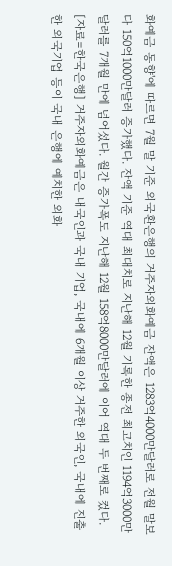화예금 동향'에 따르면 7월 말 기준 외국환은행의 거주자외화예금 잔액은 1283억4000만달러로 전월 말보다 150억1000만달러 증가했다. 잔액 기준 역대 최대치로 지난해 12월 기록한 종전 최고치인 1194억3000만달러를 7개월 만에 넘어섰다. 월간 증가폭도 지난해 12월 158억8000만달러에 이어 역대 두 번째로 컸다. [자료=한국은행] 거주자외화예금은 내국인과 국내 기업, 국내에 6개월 이상 거주한 외국인, 국내에 진출한 외국기업 등이 국내 은행에 예치한 외화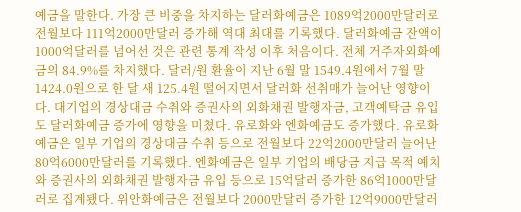예금을 말한다. 가장 큰 비중을 차지하는 달러화예금은 1089억2000만달러로 전월보다 111억2000만달러 증가해 역대 최대를 기록했다. 달러화예금 잔액이 1000억달러를 넘어선 것은 관련 통계 작성 이후 처음이다. 전체 거주자외화예금의 84.9%를 차지했다. 달러/원 환율이 지난 6월 말 1549.4원에서 7월 말 1424.0원으로 한 달 새 125.4원 떨어지면서 달러화 선취매가 늘어난 영향이다. 대기업의 경상대금 수취와 증권사의 외화채권 발행자금, 고객예탁금 유입도 달러화예금 증가에 영향을 미쳤다. 유로화와 엔화예금도 증가했다. 유로화예금은 일부 기업의 경상대금 수취 등으로 전월보다 22억2000만달러 늘어난 80억6000만달러를 기록했다. 엔화예금은 일부 기업의 배당금 지급 목적 예치와 증권사의 외화채권 발행자금 유입 등으로 15억달러 증가한 86억1000만달러로 집계됐다. 위안화예금은 전월보다 2000만달러 증가한 12억9000만달러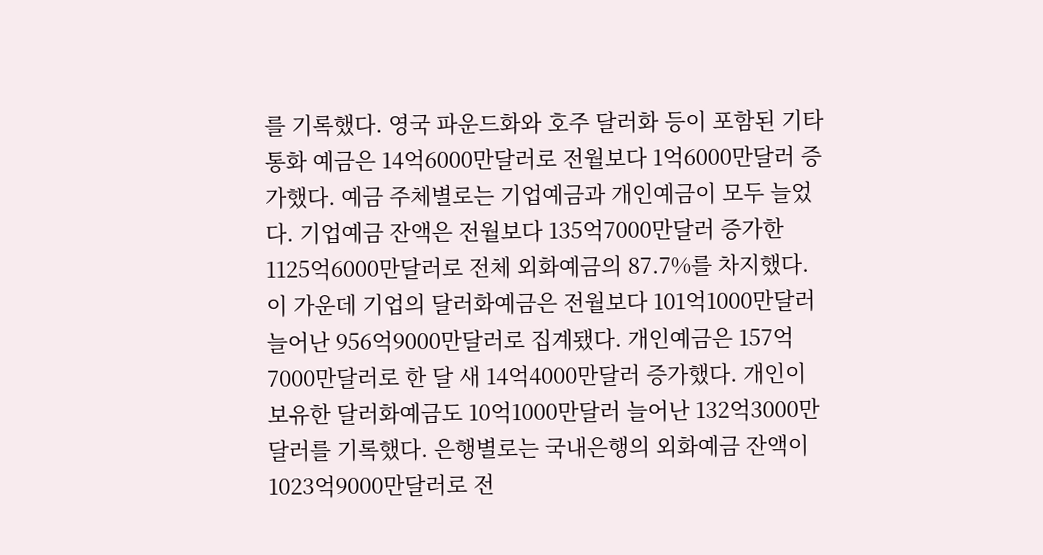를 기록했다. 영국 파운드화와 호주 달러화 등이 포함된 기타통화 예금은 14억6000만달러로 전월보다 1억6000만달러 증가했다. 예금 주체별로는 기업예금과 개인예금이 모두 늘었다. 기업예금 잔액은 전월보다 135억7000만달러 증가한 1125억6000만달러로 전체 외화예금의 87.7%를 차지했다. 이 가운데 기업의 달러화예금은 전월보다 101억1000만달러 늘어난 956억9000만달러로 집계됐다. 개인예금은 157억7000만달러로 한 달 새 14억4000만달러 증가했다. 개인이 보유한 달러화예금도 10억1000만달러 늘어난 132억3000만달러를 기록했다. 은행별로는 국내은행의 외화예금 잔액이 1023억9000만달러로 전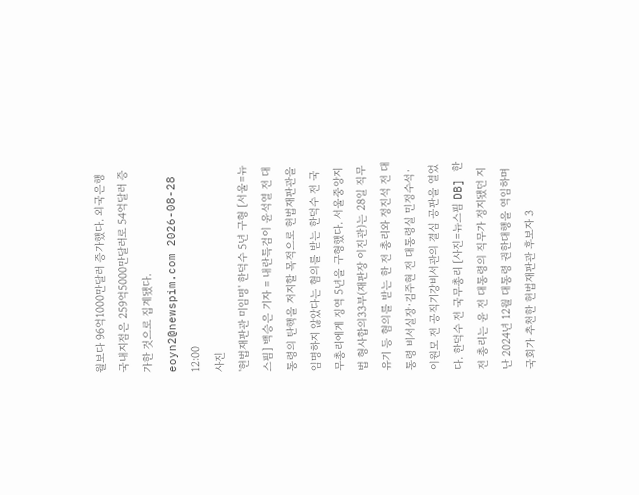월보다 96억1000만달러 증가했다. 외국은행 국내지점은 259억5000만달러로 54억달러 증가한 것으로 집계됐다. eoyn2@newspim.com 2026-08-28 12:00
사진
'헌법재판관 미임명' 한덕수 5년 구형 [서울=뉴스핌] 백승은 기자 = 내란특검이 윤석열 전 대통령의 탄핵을 저지할 목적으로 헌법재판관을 임명하지 않았다는 혐의를 받는 한덕수 전 국무총리에게 징역 5년을 구형했다. 서울중앙지법 형사합의33부(재판장 이진관)는 28일 직무유기 등 혐의를 받는 한 전 총리와 정진석 전 대통령 비서실장·김주현 전 대통령실 민정수석·이원모 전 공직기강비서관의 결심 공판을 열었다. 한덕수 전 국무총리 [사진=뉴스핌 DB] 한 전 총리는 윤 전 대통령의 직무가 정지됐던 지난 2024년 12월 대통령 권한대행을 역임하며 국회가 추천한 헌법재판관 후보자 3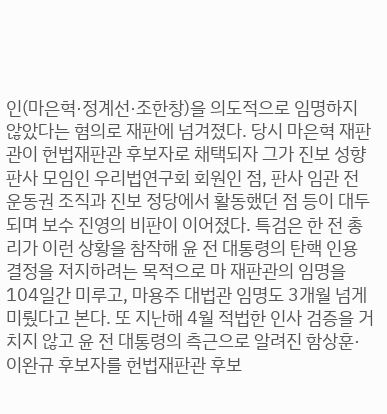인(마은혁·정계선·조한창)을 의도적으로 임명하지 않았다는 혐의로 재판에 넘겨졌다. 당시 마은혁 재판관이 헌법재판관 후보자로 채택되자 그가 진보 성향 판사 모임인 우리법연구회 회원인 점, 판사 임관 전 운동권 조직과 진보 정당에서 활동했던 점 등이 대두되며 보수 진영의 비판이 이어졌다. 특검은 한 전 총리가 이런 상황을 참작해 윤 전 대통령의 탄핵 인용 결정을 저지하려는 목적으로 마 재판관의 임명을 104일간 미루고, 마용주 대법관 임명도 3개월 넘게 미뤘다고 본다. 또 지난해 4월 적법한 인사 검증을 거치지 않고 윤 전 대통령의 측근으로 알려진 함상훈·이완규 후보자를 헌법재판관 후보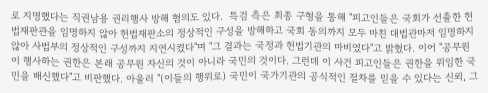로 지명했다는 직권남용 권리행사 방해 혐의도 있다.  특검 측은 최종 구형을 통해 "피고인들은 국회가 선출한 헌법재판관을 임명하지 않아 헌법재판소의 정상적인 구성을 방해하고 국회 동의까지 모두 마친 대법관마저 임명하지 않아 사법부의 정상적인 구성까지 지연시켰다"며 "그 결과는 국정과 헌법기관의 마비였다"고 밝혔다. 이어 "공무원이 행사하는 권한은 본래 공무원 자신의 것이 아니라 국민의 것이다. 그런데 이 사건 피고인들은 권한을 위임한 국민을 배신했다"고 비판했다. 아울러 "(이들의 행위로) 국민이 국가기관의 공식적인 절차를 믿을 수 있다는 신뢰, 그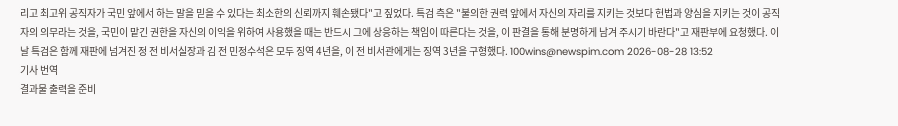리고 최고위 공직자가 국민 앞에서 하는 말을 믿을 수 있다는 최소한의 신뢰까지 훼손됐다"고 짚었다. 특검 측은 "불의한 권력 앞에서 자신의 자리를 지키는 것보다 헌법과 양심을 지키는 것이 공직자의 의무라는 것을, 국민이 맡긴 권한을 자신의 이익을 위하여 사용했을 때는 반드시 그에 상응하는 책임이 따른다는 것을, 이 판결을 통해 분명하게 남겨 주시기 바란다"고 재판부에 요청했다. 이날 특검은 함께 재판에 넘겨진 정 전 비서실장과 김 전 민정수석은 모두 징역 4년을, 이 전 비서관에게는 징역 3년을 구형했다. 100wins@newspim.com 2026-08-28 13:52
기사 번역
결과물 출력을 준비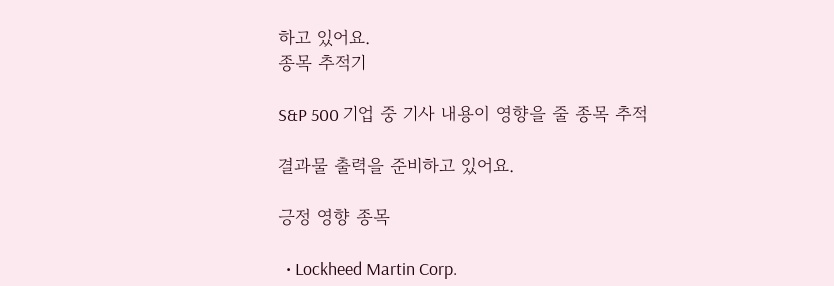하고 있어요.
종목 추적기

S&P 500 기업 중 기사 내용이 영향을 줄 종목 추적

결과물 출력을 준비하고 있어요.

긍정 영향 종목

  • Lockheed Martin Corp.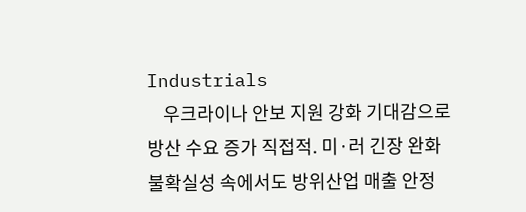Industrials
    우크라이나 안보 지원 강화 기대감으로 방산 수요 증가 직접적. 미·러 긴장 완화 불확실성 속에서도 방위산업 매출 안정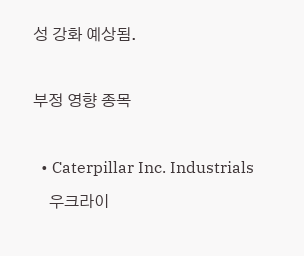성 강화 예상됨.

부정 영향 종목

  • Caterpillar Inc. Industrials
    우크라이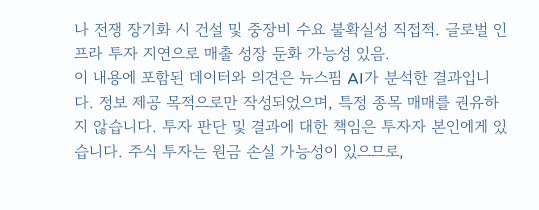나 전쟁 장기화 시 건설 및 중장비 수요 불확실성 직접적. 글로벌 인프라 투자 지연으로 매출 성장 둔화 가능성 있음.
이 내용에 포함된 데이터와 의견은 뉴스핌 AI가 분석한 결과입니다. 정보 제공 목적으로만 작성되었으며, 특정 종목 매매를 권유하지 않습니다. 투자 판단 및 결과에 대한 책임은 투자자 본인에게 있습니다. 주식 투자는 원금 손실 가능성이 있으므로,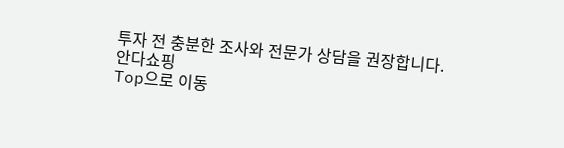투자 전 충분한 조사와 전문가 상담을 권장합니다.
안다쇼핑
Top으로 이동